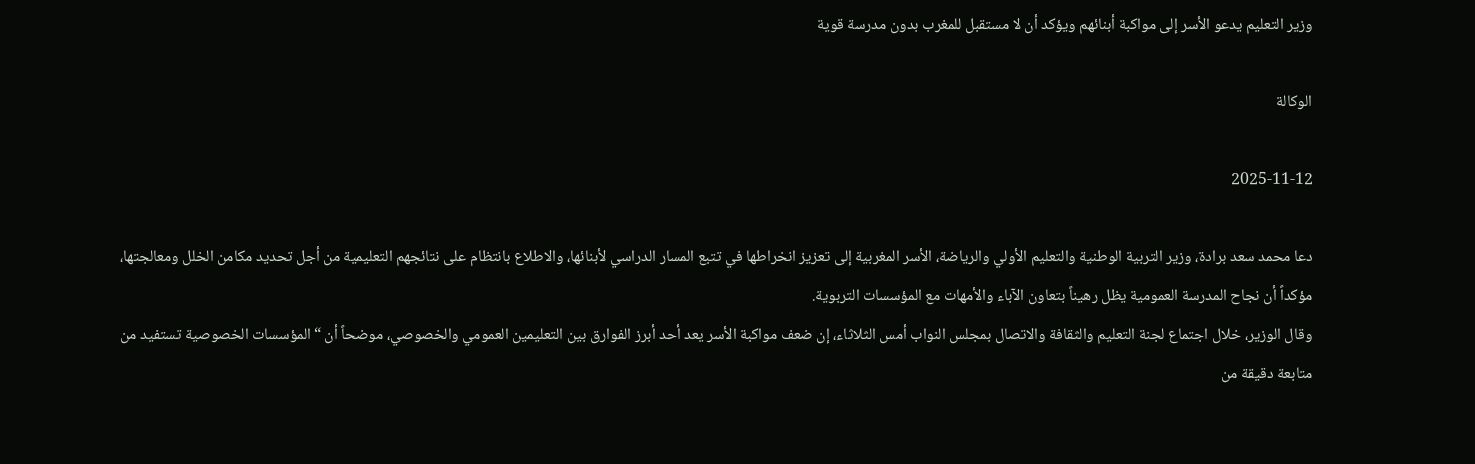وزير التعليم يدعو الأسر إلى مواكبة أبنائهم ويؤكد أن لا مستقبل للمغرب بدون مدرسة قوية

الوكالة

2025-11-12

دعا محمد سعد برادة، وزير التربية الوطنية والتعليم الأولي والرياضة، الأسر المغربية إلى تعزيز انخراطها في تتبع المسار الدراسي لأبنائها، والاطلاع بانتظام على نتائجهم التعليمية من أجل تحديد مكامن الخلل ومعالجتها، مؤكداً أن نجاح المدرسة العمومية يظل رهيناً بتعاون الآباء والأمهات مع المؤسسات التربوية.
وقال الوزير، خلال اجتماع لجنة التعليم والثقافة والاتصال بمجلس النواب أمس الثلاثاء، إن ضعف مواكبة الأسر يعد أحد أبرز الفوارق بين التعليمين العمومي والخصوصي، موضحاً أن “المؤسسات الخصوصية تستفيد من متابعة دقيقة من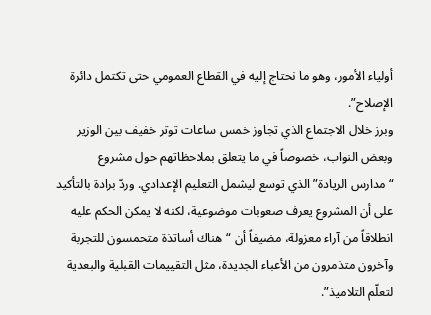أولياء الأمور، وهو ما نحتاج إليه في القطاع العمومي حتى تكتمل دائرة الإصلاح”.
وبرز خلال الاجتماع الذي تجاوز خمس ساعات توتر خفيف بين الوزير وبعض النواب، خصوصاً في ما يتعلق بملاحظاتهم حول مشروع “مدارس الريادة” الذي توسع ليشمل التعليم الإعدادي. وردّ برادة بالتأكيد على أن المشروع يعرف صعوبات موضوعية، لكنه لا يمكن الحكم عليه انطلاقاً من آراء معزولة، مضيفاً أن “هناك أساتذة متحمسون للتجربة وآخرون متذمرون من الأعباء الجديدة، مثل التقييمات القبلية والبعدية لتعلّم التلاميذ”.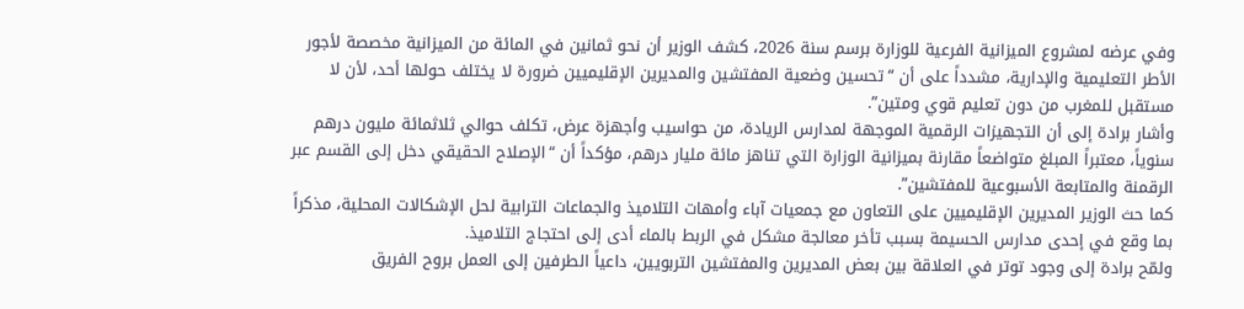وفي عرضه لمشروع الميزانية الفرعية للوزارة برسم سنة 2026، كشف الوزير أن نحو ثمانين في المائة من الميزانية مخصصة لأجور الأطر التعليمية والإدارية، مشدداً على أن “تحسين وضعية المفتشين والمديرين الإقليميين ضرورة لا يختلف حولها أحد، لأن لا مستقبل للمغرب من دون تعليم قوي ومتين”.
وأشار برادة إلى أن التجهيزات الرقمية الموجهة لمدارس الريادة، من حواسيب وأجهزة عرض، تكلف حوالي ثلاثمائة مليون درهم سنوياً، معتبراً المبلغ متواضعاً مقارنة بميزانية الوزارة التي تناهز مائة مليار درهم، مؤكداً أن “الإصلاح الحقيقي دخل إلى القسم عبر الرقمنة والمتابعة الأسبوعية للمفتشين”.
كما حث الوزير المديرين الإقليميين على التعاون مع جمعيات آباء وأمهات التلاميذ والجماعات الترابية لحل الإشكالات المحلية، مذكراً بما وقع في إحدى مدارس الحسيمة بسبب تأخر معالجة مشكل في الربط بالماء أدى إلى احتجاج التلاميذ.
ولمّح برادة إلى وجود توتر في العلاقة بين بعض المديرين والمفتشين التربويين، داعياً الطرفين إلى العمل بروح الفريق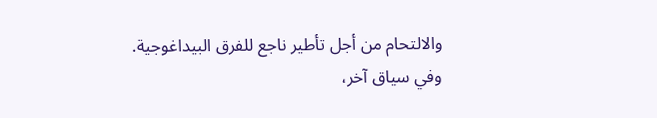والالتحام من أجل تأطير ناجع للفرق البيداغوجية.
وفي سياق آخر،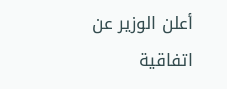أعلن الوزير عن اتفاقية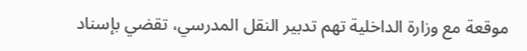موقعة مع وزارة الداخلية تهم تدبير النقل المدرسي، تقضي بإسناد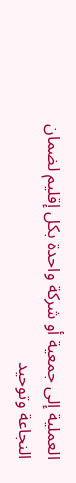العملية إلى جمعية أو شركة واحدة بكل إقليم لضمان النجاعة وتوحيد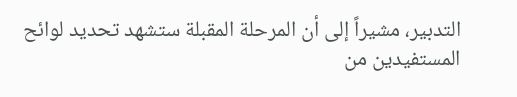التدبير، مشيراً إلى أن المرحلة المقبلة ستشهد تحديد لوائح المستفيدين من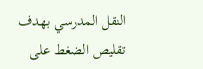النقل المدرسي بهدف تقليص الضغط على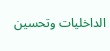الداخليات وتحسين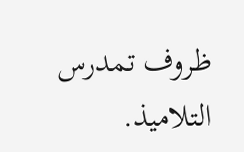ظروف تمدرس التلاميذ.